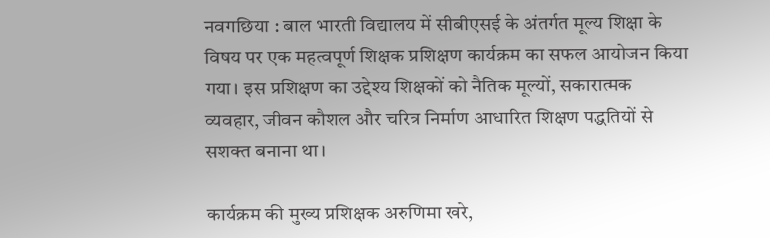नवगछिया : बाल भारती विद्यालय में सीबीएसई के अंतर्गत मूल्य शिक्षा के विषय पर एक महत्वपूर्ण शिक्षक प्रशिक्षण कार्यक्रम का सफल आयोजन किया गया। इस प्रशिक्षण का उद्देश्य शिक्षकों को नैतिक मूल्यों, सकारात्मक व्यवहार, जीवन कौशल और चरित्र निर्माण आधारित शिक्षण पद्धतियों से सशक्त बनाना था।

कार्यक्रम की मुख्य प्रशिक्षक अरुणिमा खरे,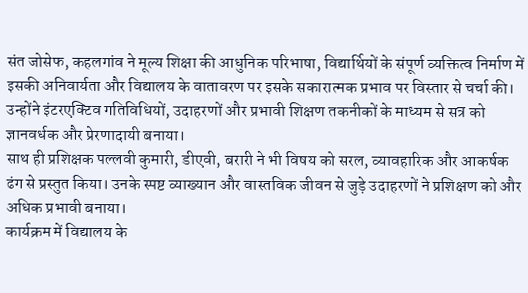संत जोसेफ, कहलगांव ने मूल्य शिक्षा की आधुनिक परिभाषा, विद्यार्थियों के संपूर्ण व्यक्तित्व निर्माण में इसकी अनिवार्यता और विद्यालय के वातावरण पर इसके सकारात्मक प्रभाव पर विस्तार से चर्चा की। उन्होंने इंटरएक्टिव गतिविधियों, उदाहरणों और प्रभावी शिक्षण तकनीकों के माध्यम से सत्र को ज्ञानवर्धक और प्रेरणादायी बनाया।
साथ ही प्रशिक्षक पल्लवी कुमारी, डीएवी, बरारी ने भी विषय को सरल, व्यावहारिक और आकर्षक ढंग से प्रस्तुत किया। उनके स्पष्ट व्याख्यान और वास्तविक जीवन से जुड़े उदाहरणों ने प्रशिक्षण को और अधिक प्रभावी बनाया।
कार्यक्रम में विद्यालय के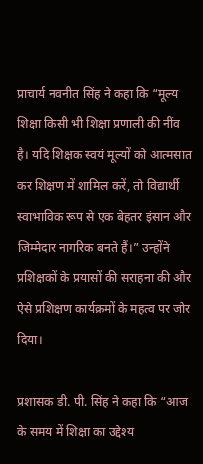प्राचार्य नवनीत सिंह ने कहा कि “मूल्य शिक्षा किसी भी शिक्षा प्रणाली की नींव है। यदि शिक्षक स्वयं मूल्यों को आत्मसात कर शिक्षण में शामिल करें, तो विद्यार्थी स्वाभाविक रूप से एक बेहतर इंसान और जिम्मेदार नागरिक बनते हैं।” उन्होंने प्रशिक्षकों के प्रयासों की सराहना की और ऐसे प्रशिक्षण कार्यक्रमों के महत्व पर जोर दिया।

प्रशासक डी. पी. सिंह ने कहा कि “आज के समय में शिक्षा का उद्देश्य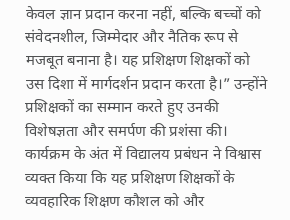केवल ज्ञान प्रदान करना नहीं, बल्कि बच्चों को संवेदनशील, जिम्मेदार और नैतिक रूप से मजबूत बनाना है। यह प्रशिक्षण शिक्षकों को उस दिशा में मार्गदर्शन प्रदान करता है।” उन्होंने प्रशिक्षकों का सम्मान करते हुए उनकी विशेषज्ञता और समर्पण की प्रशंसा की।
कार्यक्रम के अंत में विद्यालय प्रबंधन ने विश्वास व्यक्त किया कि यह प्रशिक्षण शिक्षकों के व्यवहारिक शिक्षण कौशल को और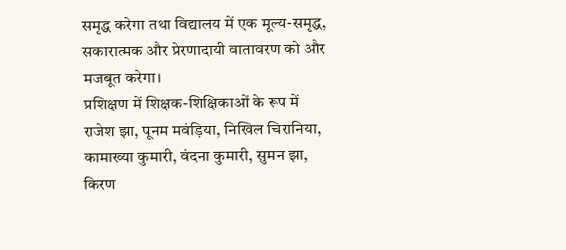समृद्ध करेगा तथा विद्यालय में एक मूल्य-समृद्ध, सकारात्मक और प्रेरणादायी वातावरण को और मजबूत करेगा।
प्रशिक्षण में शिक्षक-शिक्षिकाओं के रूप में राजेश झा, पूनम मवंड़िया, निखिल चिरानिया, कामाख्या कुमारी, वंदना कुमारी, सुमन झा, किरण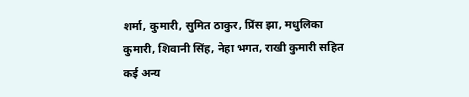शर्मा, कुमारी, सुमित ठाकुर, प्रिंस झा, मधुलिका कुमारी, शिवानी सिंह, नेहा भगत, राखी कुमारी सहित कई अन्य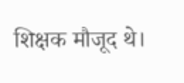शिक्षक मौजूद थे।